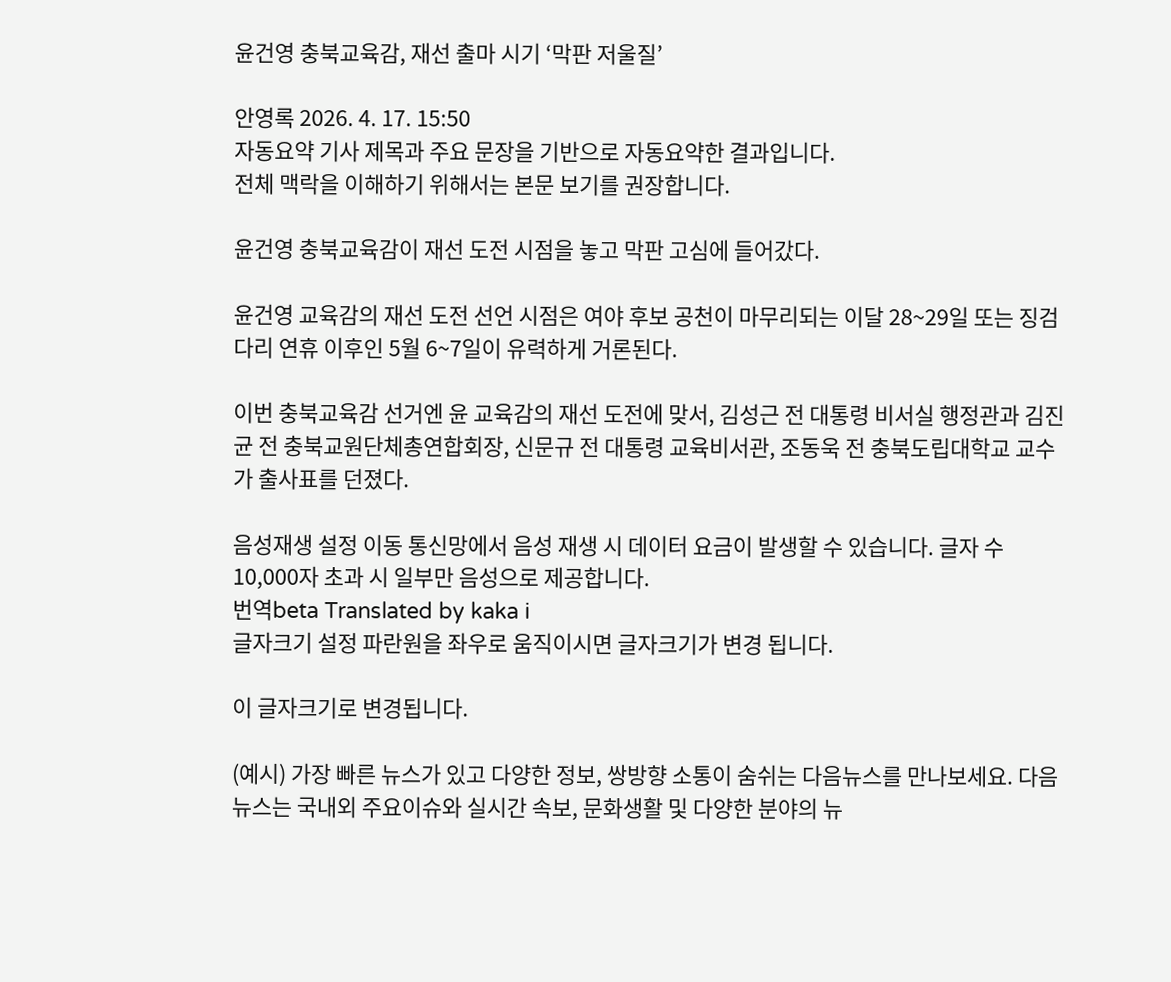윤건영 충북교육감, 재선 출마 시기 ‘막판 저울질’

안영록 2026. 4. 17. 15:50
자동요약 기사 제목과 주요 문장을 기반으로 자동요약한 결과입니다.
전체 맥락을 이해하기 위해서는 본문 보기를 권장합니다.

윤건영 충북교육감이 재선 도전 시점을 놓고 막판 고심에 들어갔다.

윤건영 교육감의 재선 도전 선언 시점은 여야 후보 공천이 마무리되는 이달 28~29일 또는 징검다리 연휴 이후인 5월 6~7일이 유력하게 거론된다.

이번 충북교육감 선거엔 윤 교육감의 재선 도전에 맞서, 김성근 전 대통령 비서실 행정관과 김진균 전 충북교원단체총연합회장, 신문규 전 대통령 교육비서관, 조동욱 전 충북도립대학교 교수가 출사표를 던졌다.

음성재생 설정 이동 통신망에서 음성 재생 시 데이터 요금이 발생할 수 있습니다. 글자 수 10,000자 초과 시 일부만 음성으로 제공합니다.
번역beta Translated by kaka i
글자크기 설정 파란원을 좌우로 움직이시면 글자크기가 변경 됩니다.

이 글자크기로 변경됩니다.

(예시) 가장 빠른 뉴스가 있고 다양한 정보, 쌍방향 소통이 숨쉬는 다음뉴스를 만나보세요. 다음뉴스는 국내외 주요이슈와 실시간 속보, 문화생활 및 다양한 분야의 뉴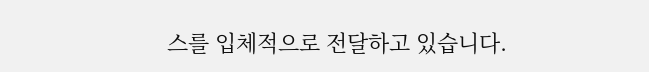스를 입체적으로 전달하고 있습니다.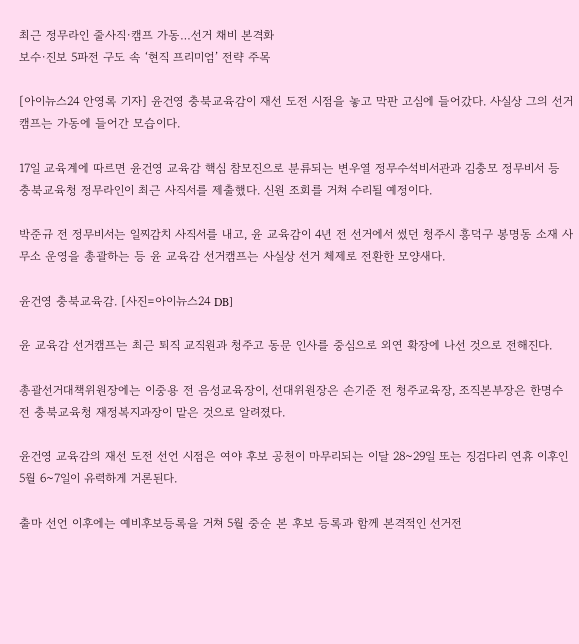최근 정무라인 줄사직·캠프 가동…선거 채비 본격화
보수·진보 5파전 구도 속 ‘현직 프리미엄’ 전략 주목

[아이뉴스24 안영록 기자] 윤건영 충북교육감이 재선 도전 시점을 놓고 막판 고심에 들어갔다. 사실상 그의 선거캠프는 가동에 들어간 모습이다.

17일 교육계에 따르면 윤건영 교육감 핵심 참모진으로 분류되는 변우열 정무수석비서관과 김충모 정무비서 등 충북교육청 정무라인이 최근 사직서를 제출했다. 신원 조회를 거쳐 수리될 예정이다.

박준규 전 정무비서는 일찌감치 사직서를 내고, 윤 교육감이 4년 전 선거에서 썼던 청주시 흥덕구 봉명동 소재 사무소 운영을 총괄하는 등 윤 교육감 선거캠프는 사실상 선거 체제로 전환한 모양새다.

윤건영 충북교육감. [사진=아이뉴스24 DB]

윤 교육감 선거캠프는 최근 퇴직 교직원과 청주고 동문 인사를 중심으로 외연 확장에 나선 것으로 전해진다.

총괄선거대책위원장에는 이중용 전 음성교육장이, 선대위원장은 손기준 전 청주교육장, 조직본부장은 한명수 전 충북교육청 재정복지과장이 맡은 것으로 알려졌다.

윤건영 교육감의 재선 도전 선언 시점은 여야 후보 공천이 마무리되는 이달 28~29일 또는 징검다리 연휴 이후인 5월 6~7일이 유력하게 거론된다.

출마 선언 이후에는 예비후보등록을 거쳐 5월 중순 본 후보 등록과 함께 본격적인 선거전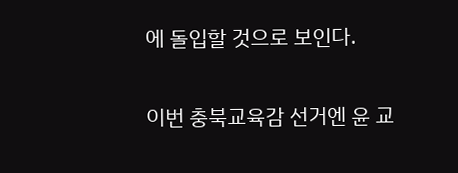에 돌입할 것으로 보인다.

이번 충북교육감 선거엔 윤 교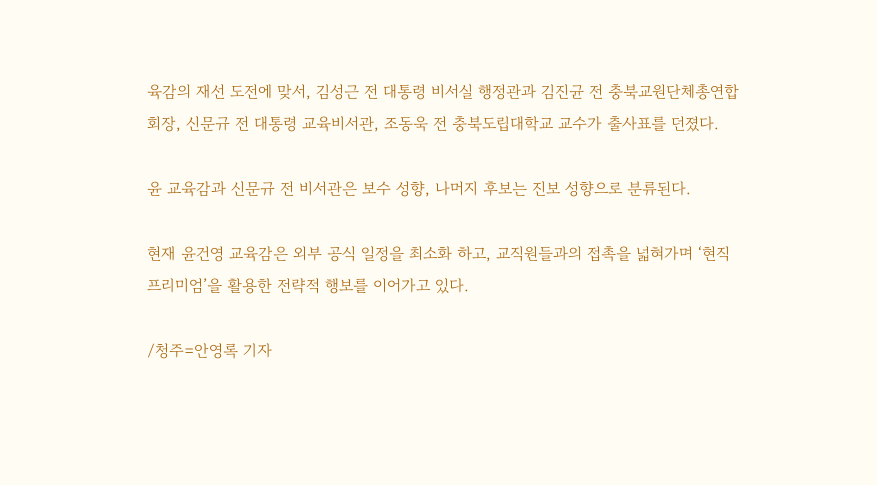육감의 재선 도전에 맞서, 김성근 전 대통령 비서실 행정관과 김진균 전 충북교원단체총연합회장, 신문규 전 대통령 교육비서관, 조동욱 전 충북도립대학교 교수가 출사표를 던졌다.

윤 교육감과 신문규 전 비서관은 보수 성향, 나머지 후보는 진보 성향으로 분류된다.

현재 윤건영 교육감은 외부 공식 일정을 최소화 하고, 교직원들과의 접촉을 넓혀가며 ‘현직 프리미엄’을 활용한 전략적 행보를 이어가고 있다.

/청주=안영록 기자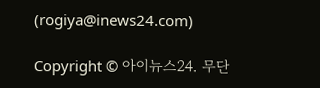(rogiya@inews24.com)

Copyright © 아이뉴스24. 무단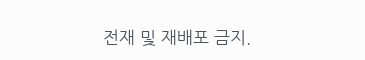전재 및 재배포 금지.